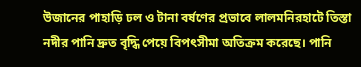উজানের পাহাড়ি ঢল ও টানা বর্ষণের প্রভাবে লালমনিরহাটে তিস্তা নদীর পানি দ্রুত বৃদ্ধি পেয়ে বিপৎসীমা অতিক্রম করেছে। পানি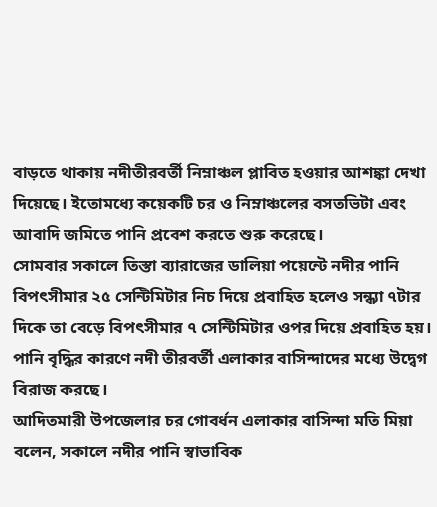বাড়তে থাকায় নদীতীরবর্তী নিম্নাঞ্চল প্লাবিত হওয়ার আশঙ্কা দেখা দিয়েছে। ইতোমধ্যে কয়েকটি চর ও নিম্নাঞ্চলের বসতভিটা এবং আবাদি জমিতে পানি প্রবেশ করতে শুরু করেছে।
সোমবার সকালে তিস্তা ব্যারাজের ডালিয়া পয়েন্টে নদীর পানি বিপৎসীমার ২৫ সেন্টিমিটার নিচ দিয়ে প্রবাহিত হলেও সন্ধ্যা ৭টার দিকে তা বেড়ে বিপৎসীমার ৭ সেন্টিমিটার ওপর দিয়ে প্রবাহিত হয়। পানি বৃদ্ধির কারণে নদী তীরবর্তী এলাকার বাসিন্দাদের মধ্যে উদ্বেগ বিরাজ করছে।
আদিতমারী উপজেলার চর গোবর্ধন এলাকার বাসিন্দা মতি মিয়া বলেন, সকালে নদীর পানি স্বাভাবিক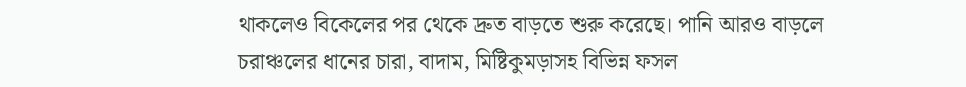থাকলেও বিকেলের পর থেকে দ্রুত বাড়তে শুরু করেছে। পানি আরও বাড়লে চরাঞ্চলের ধানের চারা, বাদাম, মিষ্টিকুমড়াসহ বিভিন্ন ফসল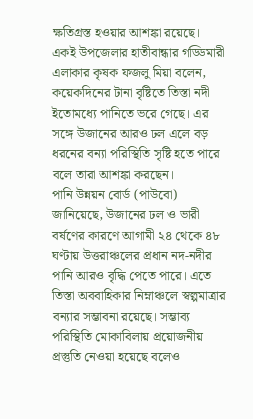ক্ষতিগ্রস্ত হওয়ার আশঙ্কা রয়েছে।
একই উপজেলার হাতীবান্ধার গড্ডিমারী এলাকার কৃষক ফজলু মিয়া বলেন, কয়েকদিনের টানা বৃষ্টিতে তিস্তা নদী ইতোমধ্যে পানিতে ভরে গেছে। এর সঙ্গে উজানের আরও ঢল এলে বড় ধরনের বন্যা পরিস্থিতি সৃষ্টি হতে পারে বলে তারা আশঙ্কা করছেন।
পানি উন্নয়ন বোর্ড (পাউবো) জানিয়েছে, উজানের ঢল ও ভারী বর্ষণের কারণে আগামী ২৪ থেকে ৪৮ ঘণ্টায় উত্তরাঞ্চলের প্রধান নদ-নদীর পানি আরও বৃদ্ধি পেতে পারে। এতে তিস্তা অববাহিকার নিম্নাঞ্চলে স্বল্পমাত্রার বন্যার সম্ভাবনা রয়েছে। সম্ভাব্য পরিস্থিতি মোকাবিলায় প্রয়োজনীয় প্রস্তুতি নেওয়া হয়েছে বলেও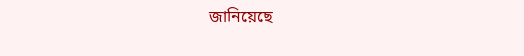জানিয়েছে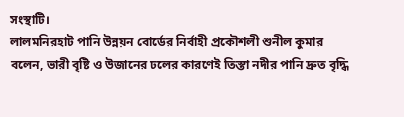সংস্থাটি।
লালমনিরহাট পানি উন্নয়ন বোর্ডের নির্বাহী প্রকৌশলী শুনীল কুমার বলেন, ভারী বৃষ্টি ও উজানের ঢলের কারণেই তিস্তা নদীর পানি দ্রুত বৃদ্ধি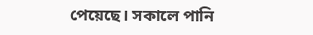পেয়েছে। সকালে পানি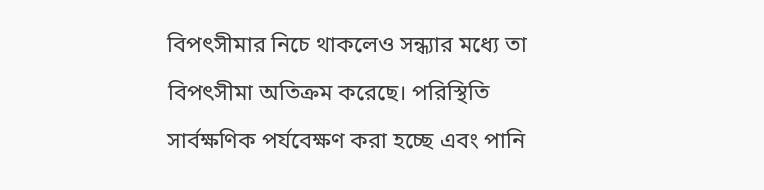বিপৎসীমার নিচে থাকলেও সন্ধ্যার মধ্যে তা বিপৎসীমা অতিক্রম করেছে। পরিস্থিতি সার্বক্ষণিক পর্যবেক্ষণ করা হচ্ছে এবং পানি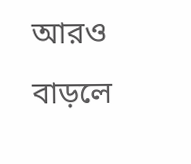আরও বাড়লে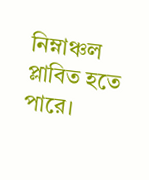নিম্নাঞ্চল প্লাবিত হতে পারে।